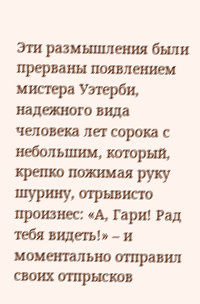Эти размышления были прерваны появлением мистера Уэтерби, надежного вида человека лет сорока с небольшим, который, крепко пожимая руку шурину, отрывисто произнес: «А, Гари! Рад тебя видеть!» – и моментально отправил своих отпрысков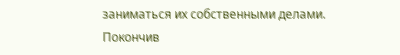заниматься их собственными делами. Покончив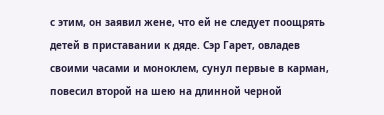с этим, он заявил жене, что ей не следует поощрять детей в приставании к дяде. Сэр Гарет, овладев своими часами и моноклем, сунул первые в карман, повесил второй на шею на длинной черной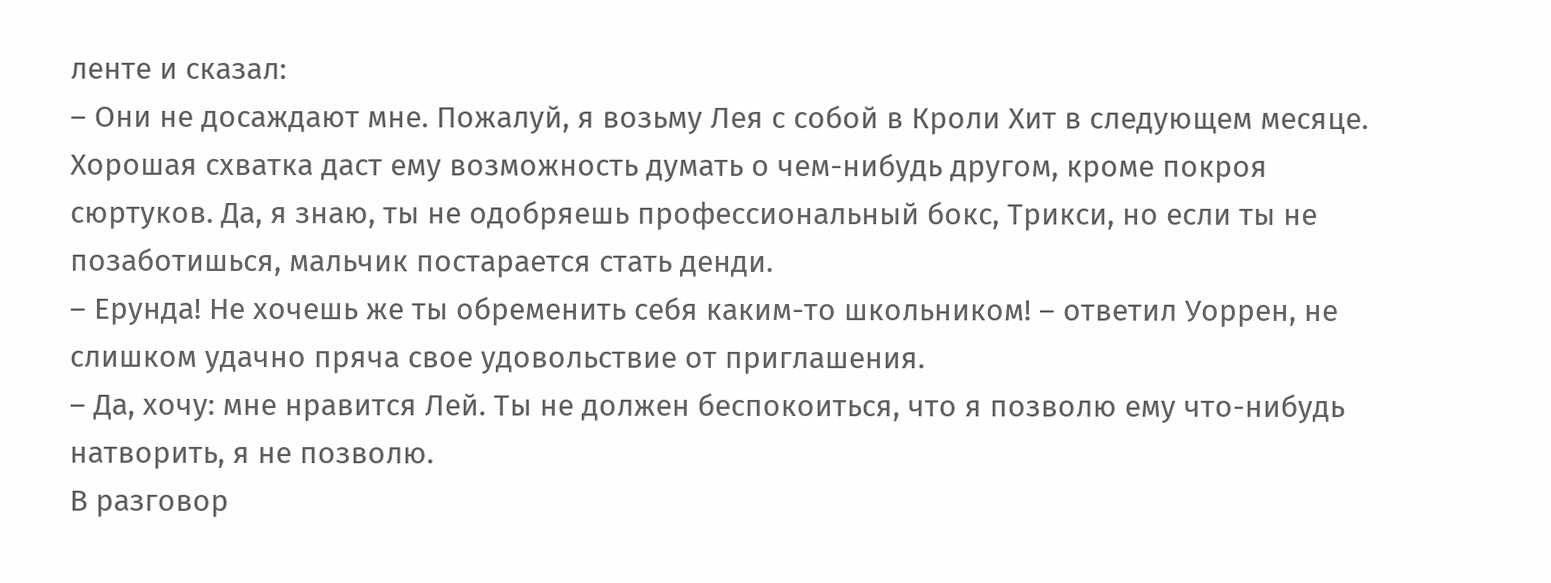ленте и сказал:
– Они не досаждают мне. Пожалуй, я возьму Лея с собой в Кроли Хит в следующем месяце. Хорошая схватка даст ему возможность думать о чем-нибудь другом, кроме покроя сюртуков. Да, я знаю, ты не одобряешь профессиональный бокс, Трикси, но если ты не позаботишься, мальчик постарается стать денди.
– Ерунда! Не хочешь же ты обременить себя каким-то школьником! – ответил Уоррен, не слишком удачно пряча свое удовольствие от приглашения.
– Да, хочу: мне нравится Лей. Ты не должен беспокоиться, что я позволю ему что-нибудь натворить, я не позволю.
В разговор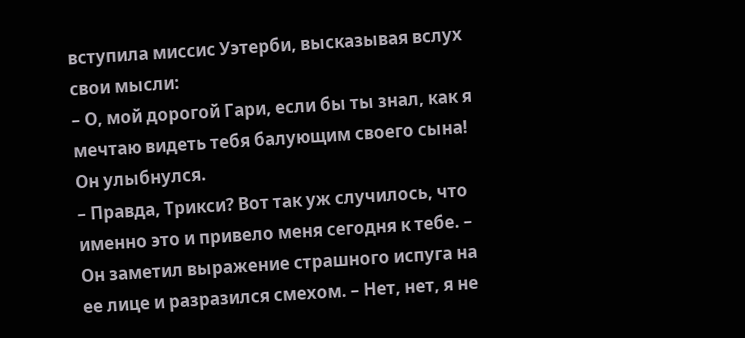вступила миссис Уэтерби, высказывая вслух свои мысли:
– О, мой дорогой Гари, если бы ты знал, как я мечтаю видеть тебя балующим своего сына! Он улыбнулся.
– Правда, Трикси? Вот так уж случилось, что именно это и привело меня сегодня к тебе. – Он заметил выражение страшного испуга на ее лице и разразился смехом. – Нет, нет, я не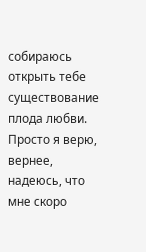собираюсь открыть тебе существование плода любви. Просто я верю, вернее, надеюсь, что мне скоро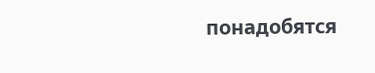понадобятся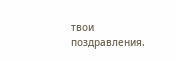твои поздравления.